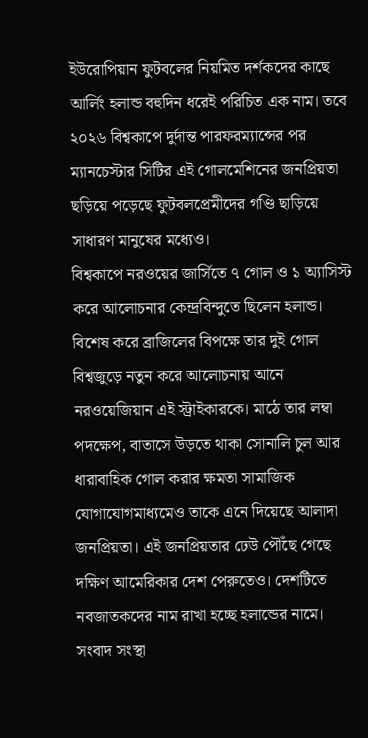ইউরোপিয়ান ফুটবলের নিয়মিত দর্শকদের কাছে আর্লিং হলান্ড বহুদিন ধরেই পরিচিত এক নাম। তবে ২০২৬ বিশ্বকাপে দুর্দান্ত পারফরম্যান্সের পর ম্যানচেস্টার সিটির এই গোলমেশিনের জনপ্রিয়তা ছড়িয়ে পড়েছে ফুটবলপ্রেমীদের গণ্ডি ছাড়িয়ে সাধারণ মানুষের মধ্যেও।
বিশ্বকাপে নরওয়ের জার্সিতে ৭ গোল ও ১ অ্যাসিস্ট করে আলোচনার কেন্দ্রবিন্দুতে ছিলেন হলান্ড। বিশেষ করে ব্রাজিলের বিপক্ষে তার দুই গোল বিশ্বজুড়ে নতুন করে আলোচনায় আনে নরওয়েজিয়ান এই স্ট্রাইকারকে। মাঠে তার লম্বা পদক্ষেপ, বাতাসে উড়তে থাকা সোনালি চুল আর ধারাবাহিক গোল করার ক্ষমতা সামাজিক যোগাযোগমাধ্যমেও তাকে এনে দিয়েছে আলাদা জনপ্রিয়তা। এই জনপ্রিয়তার ঢেউ পৌঁছে গেছে দক্ষিণ আমেরিকার দেশ পেরুতেও। দেশটিতে নবজাতকদের নাম রাখা হচ্ছে হলান্ডের নামে।
সংবাদ সংস্থা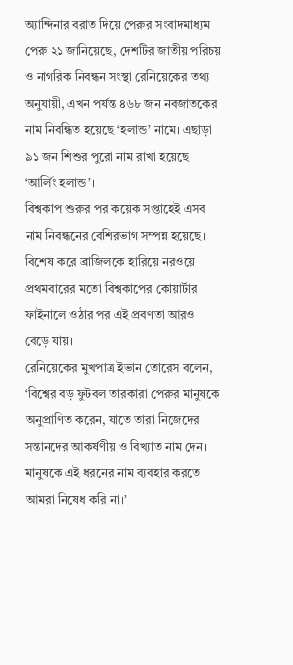অ্যান্দিনার বরাত দিয়ে পেরুর সংবাদমাধ্যম পেরু ২১ জানিয়েছে, দেশটির জাতীয় পরিচয় ও নাগরিক নিবন্ধন সংস্থা রেনিয়েকের তথ্য অনুযায়ী, এখন পর্যন্ত ৪৬৮ জন নবজাতকের নাম নিবন্ধিত হয়েছে ‘হলান্ড’ নামে। এছাড়া ৯১ জন শিশুর পুরো নাম রাখা হয়েছে ‘আর্লিং হলান্ড’।
বিশ্বকাপ শুরুর পর কয়েক সপ্তাহেই এসব নাম নিবন্ধনের বেশিরভাগ সম্পন্ন হয়েছে। বিশেষ করে ব্রাজিলকে হারিয়ে নরওয়ে প্রথমবারের মতো বিশ্বকাপের কোয়ার্টার ফাইনালে ওঠার পর এই প্রবণতা আরও বেড়ে যায়।
রেনিয়েকের মুখপাত্র ইভান তোরেস বলেন, ‘বিশ্বের বড় ফুটবল তারকারা পেরুর মানুষকে অনুপ্রাণিত করেন, যাতে তারা নিজেদের সন্তানদের আকর্ষণীয় ও বিখ্যাত নাম দেন। মানুষকে এই ধরনের নাম ব্যবহার করতে আমরা নিষেধ করি না।’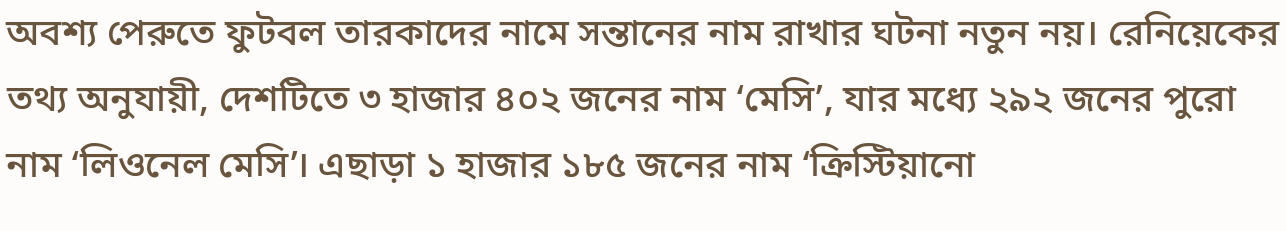অবশ্য পেরুতে ফুটবল তারকাদের নামে সন্তানের নাম রাখার ঘটনা নতুন নয়। রেনিয়েকের তথ্য অনুযায়ী, দেশটিতে ৩ হাজার ৪০২ জনের নাম ‘মেসি’, যার মধ্যে ২৯২ জনের পুরো নাম ‘লিওনেল মেসি’। এছাড়া ১ হাজার ১৮৫ জনের নাম ‘ক্রিস্টিয়ানো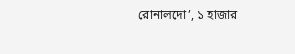রোনালদো’, ১ হাজার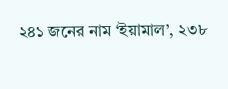২৪১ জনের নাম ‘ইয়ামাল’, ২৩৮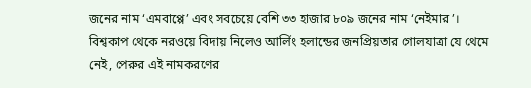জনের নাম ‘এমবাপ্পে’ এবং সবচেয়ে বেশি ৩৩ হাজার ৮০৯ জনের নাম ‘নেইমার’।
বিশ্বকাপ থেকে নরওয়ে বিদায় নিলেও আর্লিং হলান্ডের জনপ্রিয়তার গোলযাত্রা যে থেমে নেই, পেরুর এই নামকরণের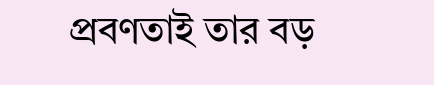প্রবণতাই তার বড়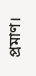প্রমাণ।